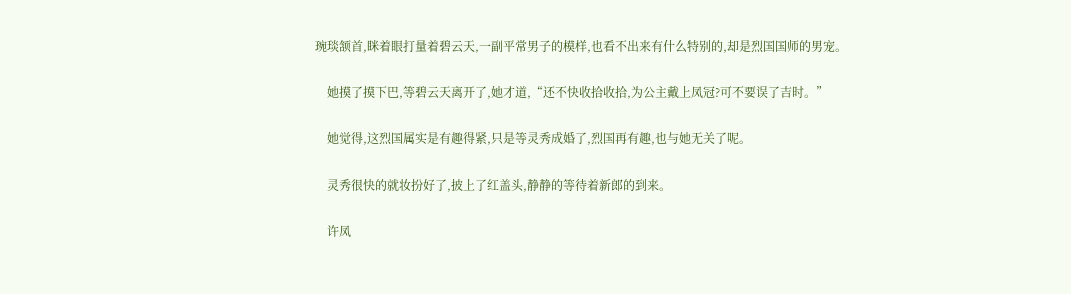琬琰颔首,眯着眼打量着碧云天,一副平常男子的模样,也看不出来有什么特别的,却是烈国国师的男宠。

    她摸了摸下巴,等碧云天离开了,她才道,“还不快收拾收拾,为公主戴上凤冠?可不要误了吉时。”

    她觉得,这烈国属实是有趣得紧,只是等灵秀成婚了,烈国再有趣,也与她无关了呢。

    灵秀很快的就妆扮好了,披上了红盖头,静静的等待着新郎的到来。

    许凤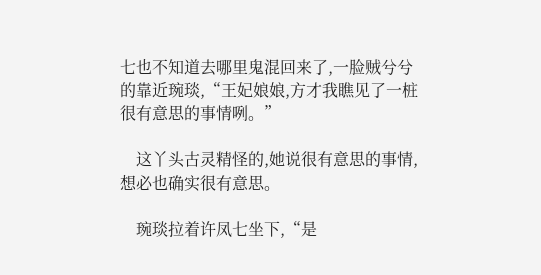七也不知道去哪里鬼混回来了,一脸贼兮兮的靠近琬琰,“王妃娘娘,方才我瞧见了一桩很有意思的事情咧。”

    这丫头古灵精怪的,她说很有意思的事情,想必也确实很有意思。

    琬琰拉着许凤七坐下,“是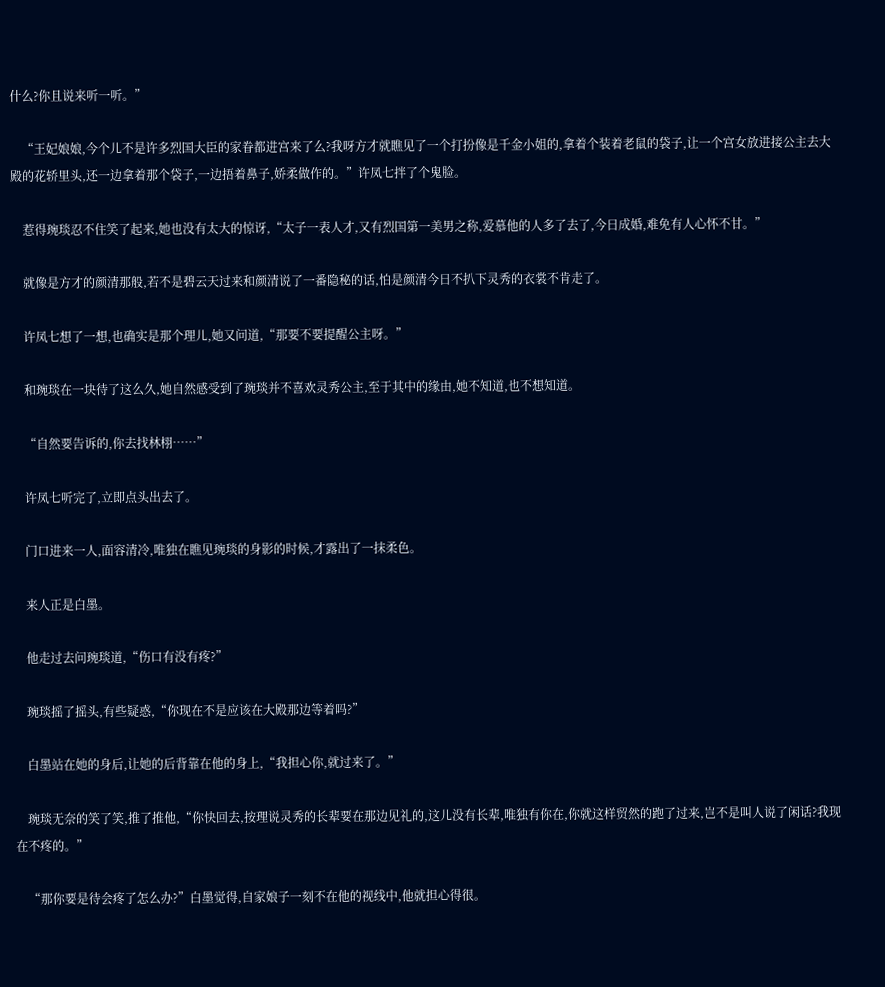什么?你且说来听一听。”

    “王妃娘娘,今个儿不是许多烈国大臣的家眷都进宫来了么?我呀方才就瞧见了一个打扮像是千金小姐的,拿着个装着老鼠的袋子,让一个宫女放进接公主去大殿的花轿里头,还一边拿着那个袋子,一边捂着鼻子,娇柔做作的。”许凤七拌了个鬼脸。

    惹得琬琰忍不住笑了起来,她也没有太大的惊讶,“太子一表人才,又有烈国第一美男之称,爱慕他的人多了去了,今日成婚,难免有人心怀不甘。”

    就像是方才的颜清那般,若不是碧云天过来和颜清说了一番隐秘的话,怕是颜清今日不扒下灵秀的衣裳不肯走了。

    许凤七想了一想,也确实是那个理儿,她又问道,“那要不要提醒公主呀。”

    和琬琰在一块待了这么久,她自然感受到了琬琰并不喜欢灵秀公主,至于其中的缘由,她不知道,也不想知道。

    “自然要告诉的,你去找林栩……”

    许凤七听完了,立即点头出去了。

    门口进来一人,面容清冷,唯独在瞧见琬琰的身影的时候,才露出了一抹柔色。

    来人正是白墨。

    他走过去问琬琰道,“伤口有没有疼?”

    琬琰摇了摇头,有些疑惑,“你现在不是应该在大殿那边等着吗?”

    白墨站在她的身后,让她的后背靠在他的身上,“我担心你,就过来了。”

    琬琰无奈的笑了笑,推了推他,“你快回去,按理说灵秀的长辈要在那边见礼的,这儿没有长辈,唯独有你在,你就这样贸然的跑了过来,岂不是叫人说了闲话?我现在不疼的。”

    “那你要是待会疼了怎么办?”白墨觉得,自家娘子一刻不在他的视线中,他就担心得很。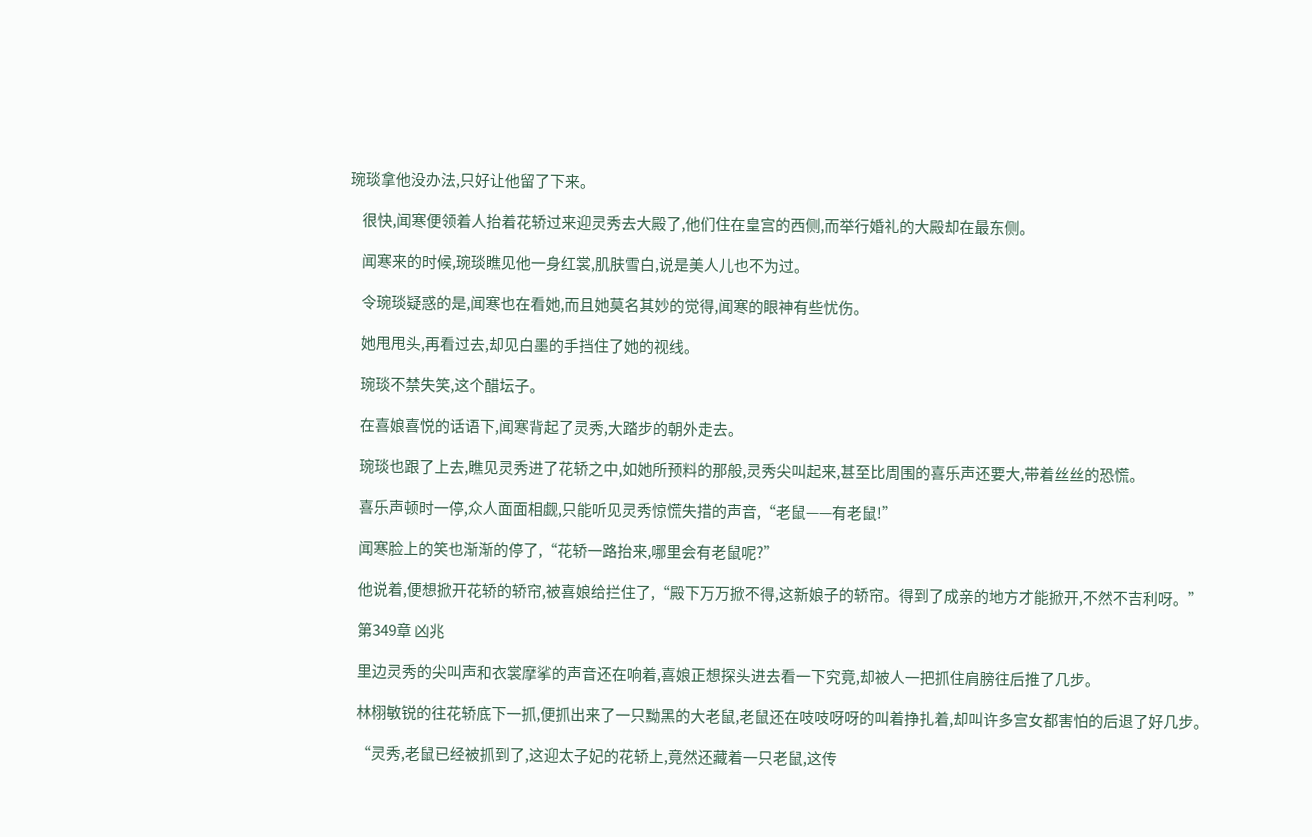琬琰拿他没办法,只好让他留了下来。

    很快,闻寒便领着人抬着花轿过来迎灵秀去大殿了,他们住在皇宫的西侧,而举行婚礼的大殿却在最东侧。

    闻寒来的时候,琬琰瞧见他一身红裳,肌肤雪白,说是美人儿也不为过。

    令琬琰疑惑的是,闻寒也在看她,而且她莫名其妙的觉得,闻寒的眼神有些忧伤。

    她甩甩头,再看过去,却见白墨的手挡住了她的视线。

    琬琰不禁失笑,这个醋坛子。

    在喜娘喜悦的话语下,闻寒背起了灵秀,大踏步的朝外走去。

    琬琰也跟了上去,瞧见灵秀进了花轿之中,如她所预料的那般,灵秀尖叫起来,甚至比周围的喜乐声还要大,带着丝丝的恐慌。

    喜乐声顿时一停,众人面面相觑,只能听见灵秀惊慌失措的声音,“老鼠——有老鼠!”

    闻寒脸上的笑也渐渐的停了,“花轿一路抬来,哪里会有老鼠呢?”

    他说着,便想掀开花轿的轿帘,被喜娘给拦住了,“殿下万万掀不得,这新娘子的轿帘。得到了成亲的地方才能掀开,不然不吉利呀。”

    第349章 凶兆

    里边灵秀的尖叫声和衣裳摩挲的声音还在响着,喜娘正想探头进去看一下究竟,却被人一把抓住肩膀往后推了几步。

    林栩敏锐的往花轿底下一抓,便抓出来了一只黝黑的大老鼠,老鼠还在吱吱呀呀的叫着挣扎着,却叫许多宫女都害怕的后退了好几步。

    “灵秀,老鼠已经被抓到了,这迎太子妃的花轿上,竟然还藏着一只老鼠,这传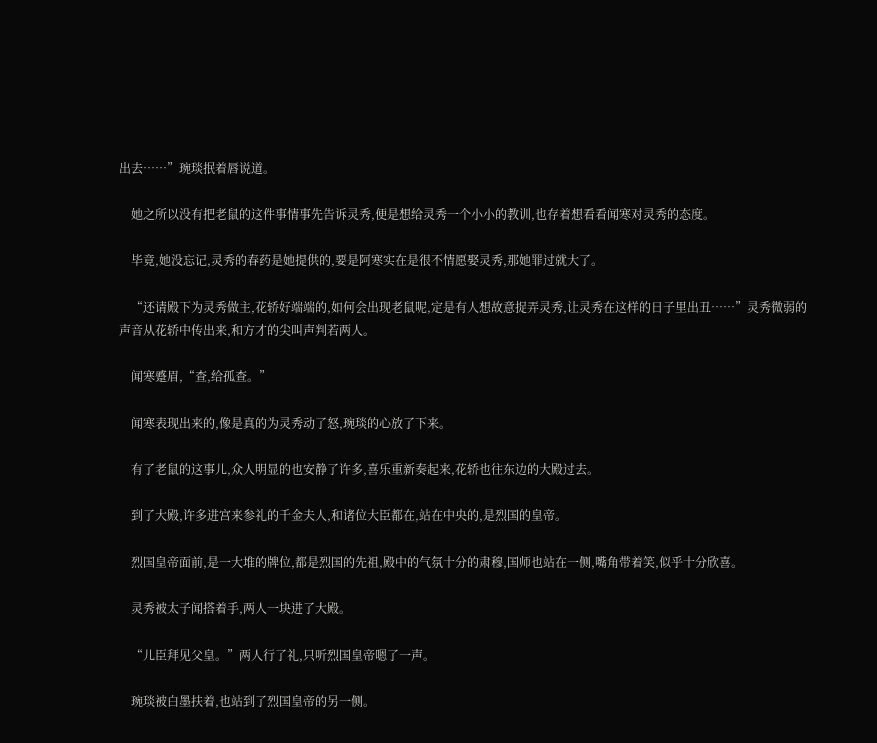出去……”琬琰抿着唇说道。

    她之所以没有把老鼠的这件事情事先告诉灵秀,便是想给灵秀一个小小的教训,也存着想看看闻寒对灵秀的态度。

    毕竟,她没忘记,灵秀的春药是她提供的,要是阿寒实在是很不情愿娶灵秀,那她罪过就大了。

    “还请殿下为灵秀做主,花轿好端端的,如何会出现老鼠呢,定是有人想故意捉弄灵秀,让灵秀在这样的日子里出丑……”灵秀微弱的声音从花轿中传出来,和方才的尖叫声判若两人。

    闻寒蹙眉,“查,给孤查。”

    闻寒表现出来的,像是真的为灵秀动了怒,琬琰的心放了下来。

    有了老鼠的这事儿,众人明显的也安静了许多,喜乐重新奏起来,花轿也往东边的大殿过去。

    到了大殿,许多进宫来参礼的千金夫人,和诸位大臣都在,站在中央的,是烈国的皇帝。

    烈国皇帝面前,是一大堆的牌位,都是烈国的先祖,殿中的气氛十分的肃穆,国师也站在一侧,嘴角带着笑,似乎十分欣喜。

    灵秀被太子闻搭着手,两人一块进了大殿。

    “儿臣拜见父皇。”两人行了礼,只听烈国皇帝嗯了一声。

    琬琰被白墨扶着,也站到了烈国皇帝的另一侧。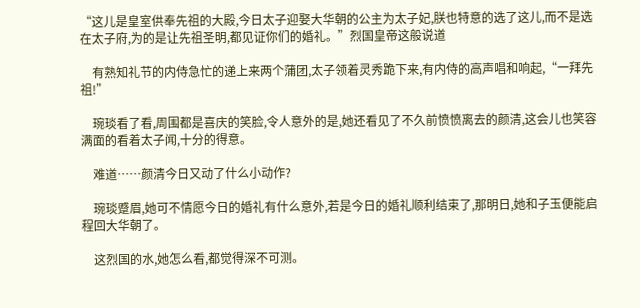“这儿是皇室供奉先祖的大殿,今日太子迎娶大华朝的公主为太子妃,朕也特意的选了这儿,而不是选在太子府,为的是让先祖圣明,都见证你们的婚礼。”烈国皇帝这般说道

    有熟知礼节的内侍急忙的递上来两个蒲团,太子领着灵秀跪下来,有内侍的高声唱和响起,“一拜先祖!”

    琬琰看了看,周围都是喜庆的笑脸,令人意外的是,她还看见了不久前愤愤离去的颜清,这会儿也笑容满面的看着太子闻,十分的得意。

    难道……颜清今日又动了什么小动作?

    琬琰蹙眉,她可不情愿今日的婚礼有什么意外,若是今日的婚礼顺利结束了,那明日,她和子玉便能启程回大华朝了。

    这烈国的水,她怎么看,都觉得深不可测。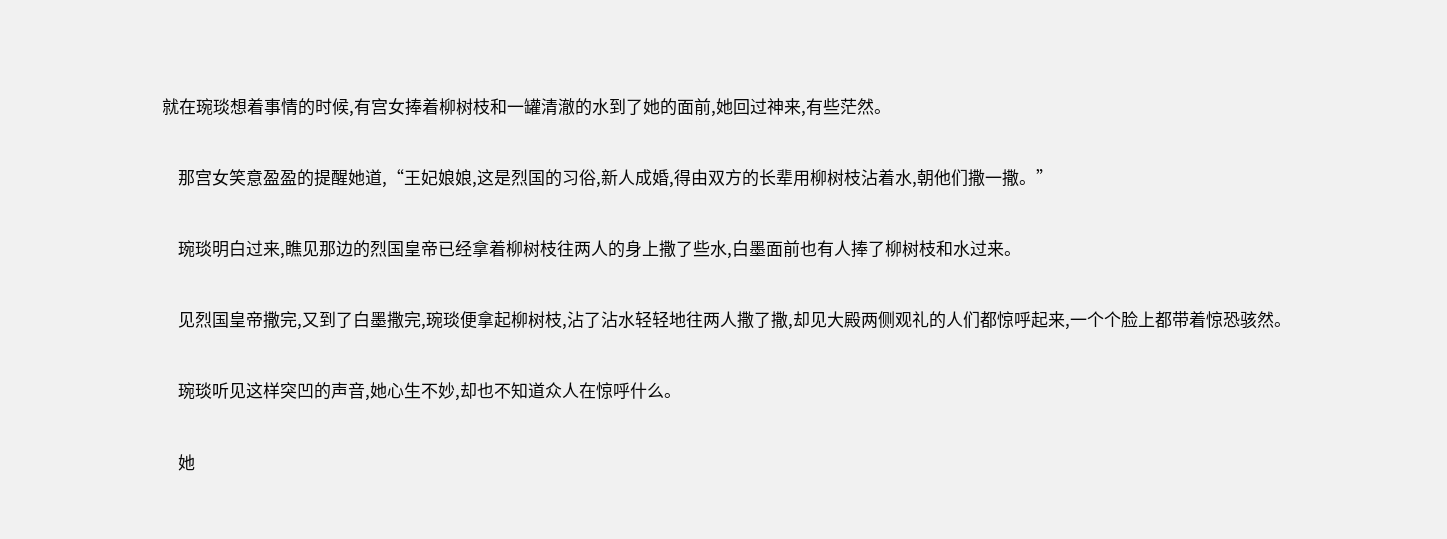就在琬琰想着事情的时候,有宫女捧着柳树枝和一罐清澈的水到了她的面前,她回过神来,有些茫然。

    那宫女笑意盈盈的提醒她道,“王妃娘娘,这是烈国的习俗,新人成婚,得由双方的长辈用柳树枝沾着水,朝他们撒一撒。”

    琬琰明白过来,瞧见那边的烈国皇帝已经拿着柳树枝往两人的身上撒了些水,白墨面前也有人捧了柳树枝和水过来。

    见烈国皇帝撒完,又到了白墨撒完,琬琰便拿起柳树枝,沾了沾水轻轻地往两人撒了撒,却见大殿两侧观礼的人们都惊呼起来,一个个脸上都带着惊恐骇然。

    琬琰听见这样突凹的声音,她心生不妙,却也不知道众人在惊呼什么。

    她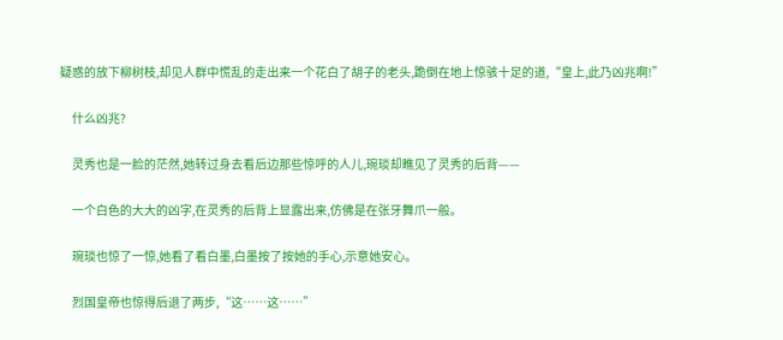疑惑的放下柳树枝,却见人群中慌乱的走出来一个花白了胡子的老头,跪倒在地上惊骇十足的道,“皇上,此乃凶兆啊!”

    什么凶兆?

    灵秀也是一脸的茫然,她转过身去看后边那些惊呼的人儿,琬琰却瞧见了灵秀的后背——

    一个白色的大大的凶字,在灵秀的后背上显露出来,仿佛是在张牙舞爪一般。

    琬琰也惊了一惊,她看了看白墨,白墨按了按她的手心,示意她安心。

    烈国皇帝也惊得后退了两步,“这……这……”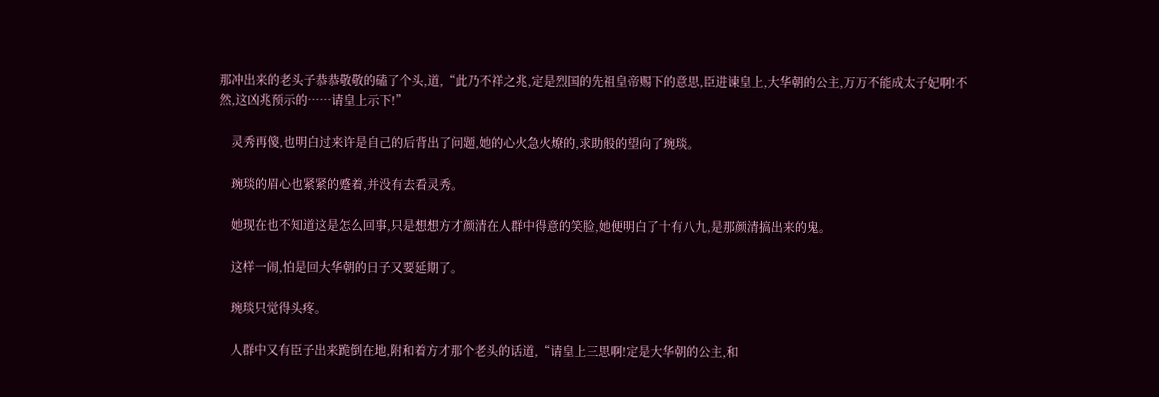那冲出来的老头子恭恭敬敬的磕了个头,道,“此乃不祥之兆,定是烈国的先祖皇帝赐下的意思,臣进谏皇上,大华朝的公主,万万不能成太子妃啊!不然,这凶兆预示的……请皇上示下!”

    灵秀再傻,也明白过来许是自己的后背出了问题,她的心火急火燎的,求助般的望向了琬琰。

    琬琰的眉心也紧紧的蹙着,并没有去看灵秀。

    她现在也不知道这是怎么回事,只是想想方才颜清在人群中得意的笑脸,她便明白了十有八九,是那颜清搞出来的鬼。

    这样一闹,怕是回大华朝的日子又要延期了。

    琬琰只觉得头疼。

    人群中又有臣子出来跪倒在地,附和着方才那个老头的话道,“请皇上三思啊!定是大华朝的公主,和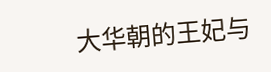大华朝的王妃与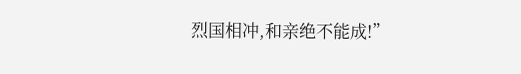烈国相冲,和亲绝不能成!”